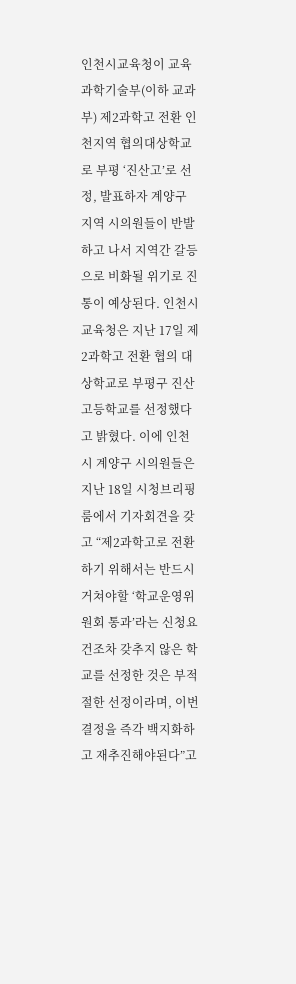인천시교육청이 교육과학기술부(이하 교과부) 제2과학고 전환 인천지역 협의대상학교로 부평 ‘진산고’로 선정, 발표하자 계양구 지역 시의원들이 반발하고 나서 지역간 갈등으로 비화될 위기로 진통이 예상된다. 인천시교육청은 지난 17일 제2과학고 전환 협의 대상학교로 부평구 진산고등학교를 선정했다고 밝혔다. 이에 인천시 계양구 시의원들은 지난 18일 시청브리핑룸에서 기자회견을 갖고 “제2과학고로 전환하기 위해서는 반드시 거쳐야할 ‘학교운영위원회 통과’라는 신청요건조차 갖추지 않은 학교를 선정한 것은 부적절한 선정이라며, 이번 결정을 즉각 백지화하고 재추진해야된다”고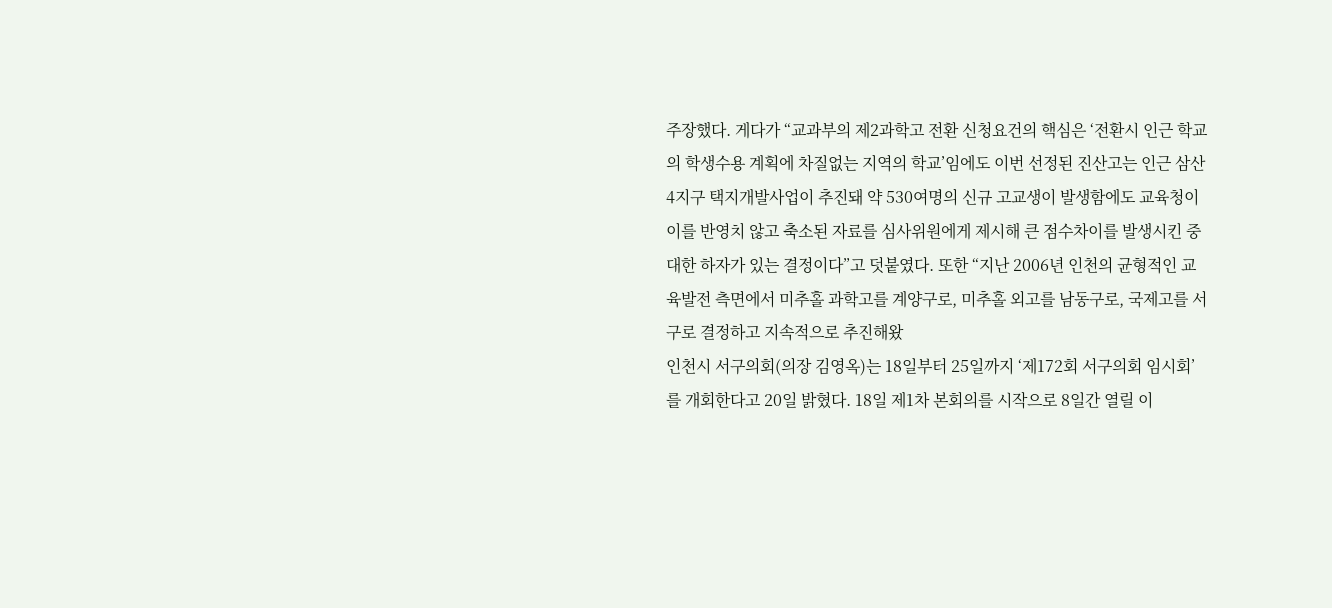주장했다. 게다가 “교과부의 제2과학고 전환 신청요건의 핵심은 ‘전환시 인근 학교의 학생수용 계획에 차질없는 지역의 학교’임에도 이번 선정된 진산고는 인근 삼산4지구 택지개발사업이 추진돼 약 530여명의 신규 고교생이 발생함에도 교육청이 이를 반영치 않고 축소된 자료를 심사위원에게 제시해 큰 점수차이를 발생시킨 중대한 하자가 있는 결정이다”고 덧붙였다. 또한 “지난 2006년 인천의 균형적인 교육발전 측면에서 미추홀 과학고를 계양구로, 미추홀 외고를 남동구로, 국제고를 서구로 결정하고 지속적으로 추진해왔
인천시 서구의회(의장 김영옥)는 18일부터 25일까지 ‘제172회 서구의회 임시회’를 개회한다고 20일 밝혔다. 18일 제1차 본회의를 시작으로 8일간 열릴 이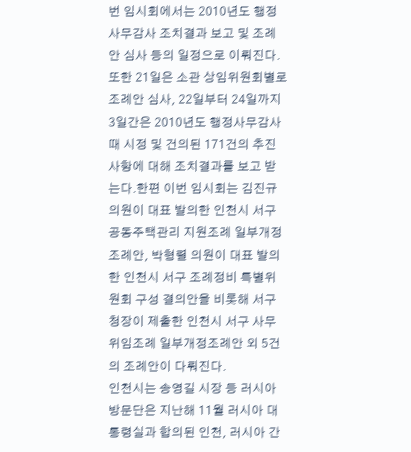번 임시회에서는 2010년도 행정사무감사 조치결과 보고 및 조례안 심사 등의 일정으로 이뤄진다. 또한 21일은 소관 상임위원회별로 조례안 심사, 22일부터 24일까지 3일간은 2010년도 행정사무감사 때 시정 및 건의된 171건의 추진사항에 대해 조치결과를 보고 받는다.한편 이번 임시회는 김진규 의원이 대표 발의한 인천시 서구 공동주택관리 지원조례 일부개정조례안, 박형렬 의원이 대표 발의한 인천시 서구 조례정비 특별위원회 구성 결의안을 비롯해 서구청장이 제출한 인천시 서구 사무위임조례 일부개정조례안 외 5건의 조례안이 다뤄진다.
인천시는 송영길 시장 등 러시아 방문단은 지난해 11월 러시아 대통령실과 합의된 인천, 러시아 간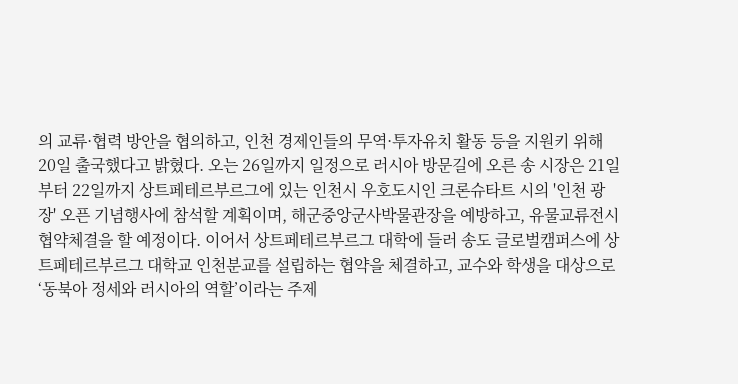의 교류·협력 방안을 협의하고, 인천 경제인들의 무역·투자유치 활동 등을 지원키 위해 20일 출국했다고 밝혔다. 오는 26일까지 일정으로 러시아 방문길에 오른 송 시장은 21일부터 22일까지 상트페테르부르그에 있는 인천시 우호도시인 크론슈타트 시의 '인천 광장' 오픈 기념행사에 참석할 계획이며, 해군중앙군사박물관장을 예방하고, 유물교류전시 협약체결을 할 예정이다. 이어서 상트페테르부르그 대학에 들러 송도 글로벌캠퍼스에 상트페테르부르그 대학교 인천분교를 설립하는 협약을 체결하고, 교수와 학생을 대상으로 ‘동북아 정세와 러시아의 역할’이라는 주제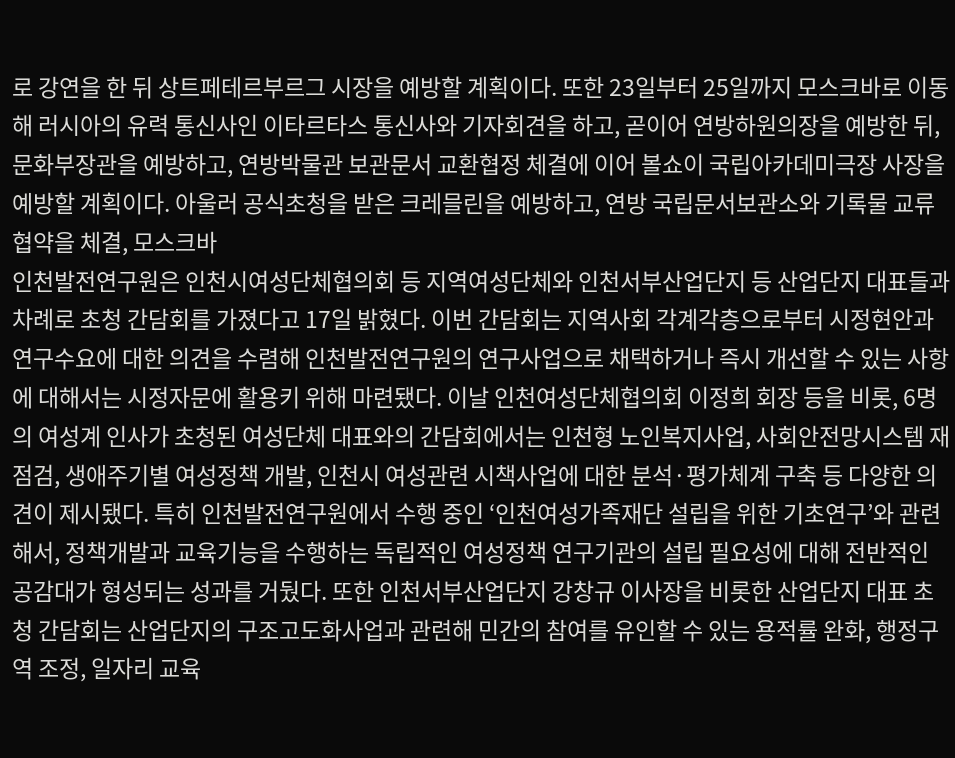로 강연을 한 뒤 상트페테르부르그 시장을 예방할 계획이다. 또한 23일부터 25일까지 모스크바로 이동해 러시아의 유력 통신사인 이타르타스 통신사와 기자회견을 하고, 곧이어 연방하원의장을 예방한 뒤, 문화부장관을 예방하고, 연방박물관 보관문서 교환협정 체결에 이어 볼쇼이 국립아카데미극장 사장을 예방할 계획이다. 아울러 공식초청을 받은 크레믈린을 예방하고, 연방 국립문서보관소와 기록물 교류협약을 체결, 모스크바
인천발전연구원은 인천시여성단체협의회 등 지역여성단체와 인천서부산업단지 등 산업단지 대표들과 차례로 초청 간담회를 가졌다고 17일 밝혔다. 이번 간담회는 지역사회 각계각층으로부터 시정현안과 연구수요에 대한 의견을 수렴해 인천발전연구원의 연구사업으로 채택하거나 즉시 개선할 수 있는 사항에 대해서는 시정자문에 활용키 위해 마련됐다. 이날 인천여성단체협의회 이정희 회장 등을 비롯, 6명의 여성계 인사가 초청된 여성단체 대표와의 간담회에서는 인천형 노인복지사업, 사회안전망시스템 재점검, 생애주기별 여성정책 개발, 인천시 여성관련 시책사업에 대한 분석·평가체계 구축 등 다양한 의견이 제시됐다. 특히 인천발전연구원에서 수행 중인 ‘인천여성가족재단 설립을 위한 기초연구’와 관련해서, 정책개발과 교육기능을 수행하는 독립적인 여성정책 연구기관의 설립 필요성에 대해 전반적인 공감대가 형성되는 성과를 거뒀다. 또한 인천서부산업단지 강창규 이사장을 비롯한 산업단지 대표 초청 간담회는 산업단지의 구조고도화사업과 관련해 민간의 참여를 유인할 수 있는 용적률 완화, 행정구역 조정, 일자리 교육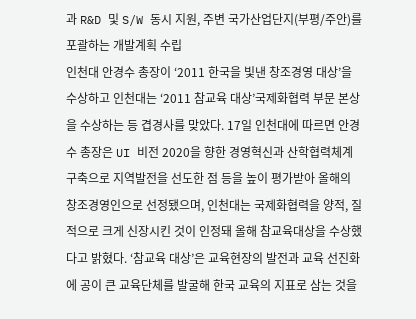과 R&D 및 S/W 동시 지원, 주변 국가산업단지(부평/주안)를 포괄하는 개발계획 수립
인천대 안경수 총장이 ‘2011 한국을 빛낸 창조경영 대상’을 수상하고 인천대는 ‘2011 참교육 대상’국제화협력 부문 본상을 수상하는 등 겹경사를 맞았다. 17일 인천대에 따르면 안경수 총장은 UI 비전 2020을 향한 경영혁신과 산학협력체계 구축으로 지역발전을 선도한 점 등을 높이 평가받아 올해의 창조경영인으로 선정됐으며, 인천대는 국제화협력을 양적, 질적으로 크게 신장시킨 것이 인정돼 올해 참교육대상을 수상했다고 밝혔다. ‘참교육 대상’은 교육현장의 발전과 교육 선진화에 공이 큰 교육단체를 발굴해 한국 교육의 지표로 삼는 것을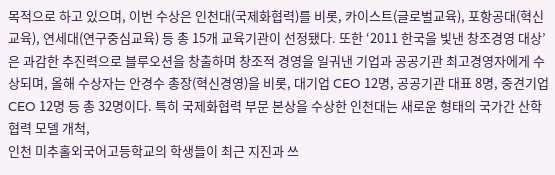목적으로 하고 있으며, 이번 수상은 인천대(국제화협력)를 비롯, 카이스트(글로벌교육), 포항공대(혁신교육), 연세대(연구중심교육) 등 총 15개 교육기관이 선정됐다. 또한 ‘2011 한국을 빛낸 창조경영 대상’은 과감한 추진력으로 블루오션을 창출하며 창조적 경영을 일궈낸 기업과 공공기관 최고경영자에게 수상되며, 올해 수상자는 안경수 총장(혁신경영)을 비롯, 대기업 CEO 12명, 공공기관 대표 8명, 중견기업 CEO 12명 등 총 32명이다. 특히 국제화협력 부문 본상을 수상한 인천대는 새로운 형태의 국가간 산학협력 모델 개척,
인천 미추홀외국어고등학교의 학생들이 최근 지진과 쓰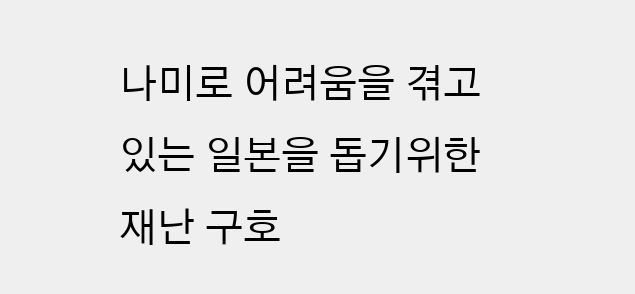나미로 어려움을 겪고 있는 일본을 돕기위한 재난 구호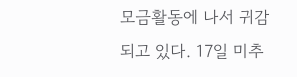모금활동에 나서 귀감 되고 있다. 17일 미추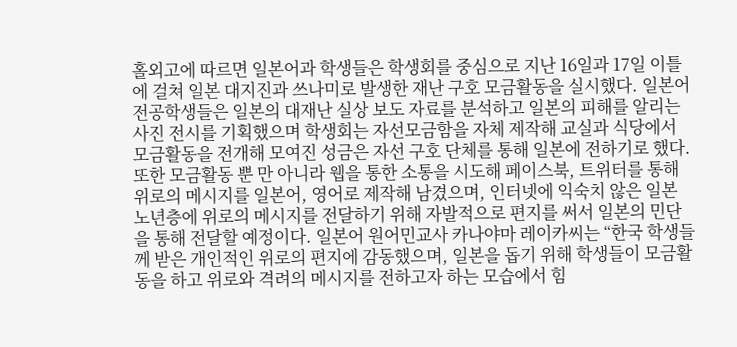홀외고에 따르면 일본어과 학생들은 학생회를 중심으로 지난 16일과 17일 이틀에 걸쳐 일본 대지진과 쓰나미로 발생한 재난 구호 모금활동을 실시했다. 일본어 전공학생들은 일본의 대재난 실상 보도 자료를 분석하고 일본의 피해를 알리는 사진 전시를 기획했으며 학생회는 자선모금함을 자체 제작해 교실과 식당에서 모금활동을 전개해 모여진 성금은 자선 구호 단체를 통해 일본에 전하기로 했다. 또한 모금활동 뿐 만 아니라 웹을 통한 소통을 시도해 페이스북, 트위터를 통해 위로의 메시지를 일본어, 영어로 제작해 남겼으며, 인터넷에 익숙치 않은 일본 노년층에 위로의 메시지를 전달하기 위해 자발적으로 편지를 써서 일본의 민단을 통해 전달할 예정이다. 일본어 원어민교사 카나야마 레이카씨는 “한국 학생들께 받은 개인적인 위로의 편지에 감동했으며, 일본을 돕기 위해 학생들이 모금활동을 하고 위로와 격려의 메시지를 전하고자 하는 모습에서 힘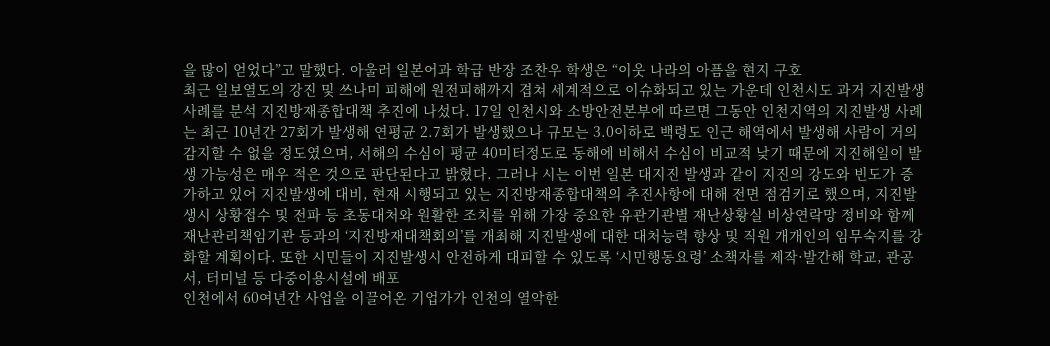을 많이 얻었다”고 말했다. 아울러 일본어과 학급 반장 조찬우 학생은 “이웃 나라의 아픔을 현지 구호
최근 일보열도의 강진 및 쓰나미 피해에 원전피해까지 겹쳐 세계적으로 이슈화되고 있는 가운데 인천시도 과거 지진발생 사례를 분석 지진방재종합대책 추진에 나섰다. 17일 인천시와 소방안전본부에 따르면 그동안 인천지역의 지진발생 사례는 최근 10년간 27회가 발생해 연평균 2.7회가 발생했으나 규모는 3.0이하로 백령도 인근 해역에서 발생해 사람이 거의 감지할 수 없을 정도였으며, 서해의 수심이 평균 40미터정도로 동해에 비해서 수심이 비교적 낮기 때문에 지진해일이 발생 가능성은 매우 적은 것으로 판단된다고 밝혔다. 그러나 시는 이번 일본 대지진 발생과 같이 지진의 강도와 빈도가 증가하고 있어 지진발생에 대비, 현재 시행되고 있는 지진방재종합대책의 추진사항에 대해 전면 점검키로 했으며, 지진발생시 상황접수 및 전파 등 초동대처와 원활한 조치를 위해 가장 중요한 유관기관별 재난상황실 비상연락망 정비와 함께 재난관리책임기관 등과의 ‘지진방재대책회의’를 개최해 지진발생에 대한 대처능력 향상 및 직원 개개인의 임무숙지를 강화할 계획이다. 또한 시민들이 지진발생시 안전하게 대피할 수 있도록 ‘시민행동요령’ 소책자를 제작·발간해 학교, 관공서, 터미널 등 다중이용시설에 배포
인천에서 60여년간 사업을 이끌어온 기업가가 인천의 열악한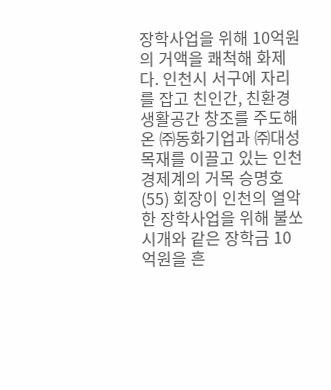장학사업을 위해 10억원의 거액을 쾌척해 화제다. 인천시 서구에 자리를 잡고 친인간, 친환경 생활공간 창조를 주도해 온 ㈜동화기업과 ㈜대성목재를 이끌고 있는 인천 경제계의 거목 승명호(55) 회장이 인천의 열악한 장학사업을 위해 불쏘시개와 같은 장학금 10억원을 흔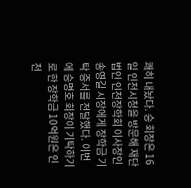쾌히 내놨다. 승 회장은 16일 인천시청을 방문해 재단법인 인천장학회 이사장인 송영길 시장에게 장학금 기탁 증서를 전달했다. 이번에 승명호 회장이 기탁하기로 한 장학금 10억원은 인천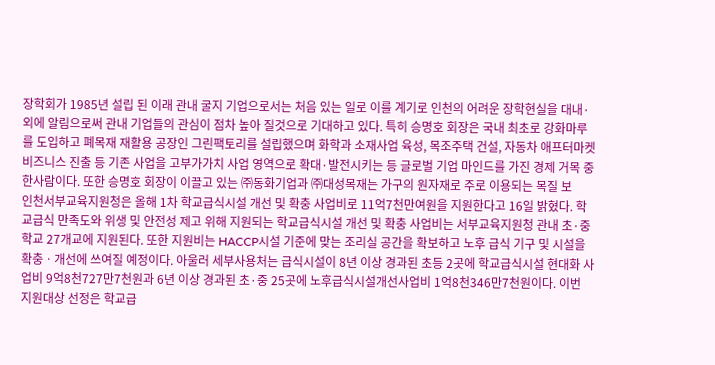장학회가 1985년 설립 된 이래 관내 굴지 기업으로서는 처음 있는 일로 이를 계기로 인천의 어려운 장학현실을 대내·외에 알림으로써 관내 기업들의 관심이 점차 높아 질것으로 기대하고 있다. 특히 승명호 회장은 국내 최초로 강화마루를 도입하고 폐목재 재활용 공장인 그린팩토리를 설립했으며 화학과 소재사업 육성, 목조주택 건설, 자동차 애프터마켓 비즈니스 진출 등 기존 사업을 고부가가치 사업 영역으로 확대·발전시키는 등 글로벌 기업 마인드를 가진 경제 거목 중 한사람이다. 또한 승명호 회장이 이끌고 있는 ㈜동화기업과 ㈜대성목재는 가구의 원자재로 주로 이용되는 목질 보
인천서부교육지원청은 올해 1차 학교급식시설 개선 및 확충 사업비로 11억7천만여원을 지원한다고 16일 밝혔다. 학교급식 만족도와 위생 및 안전성 제고 위해 지원되는 학교급식시설 개선 및 확충 사업비는 서부교육지원청 관내 초·중학교 27개교에 지원된다. 또한 지원비는 HACCP시설 기준에 맞는 조리실 공간을 확보하고 노후 급식 기구 및 시설을 확충ㆍ개선에 쓰여질 예정이다. 아울러 세부사용처는 급식시설이 8년 이상 경과된 초등 2곳에 학교급식시설 현대화 사업비 9억8천727만7천원과 6년 이상 경과된 초·중 25곳에 노후급식시설개선사업비 1억8천346만7천원이다. 이번 지원대상 선정은 학교급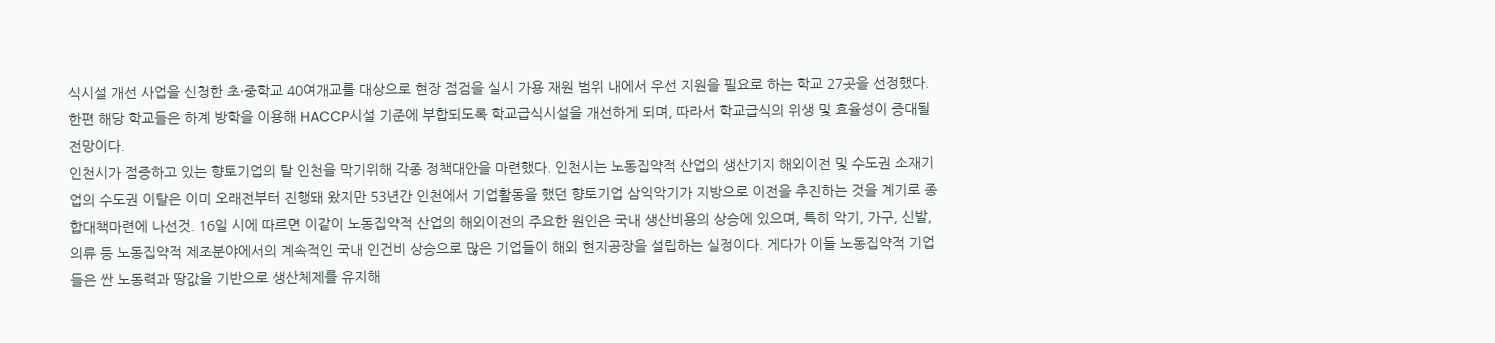식시설 개선 사업을 신청한 초·중학교 40여개교를 대상으로 현장 점검을 실시 가용 재원 범위 내에서 우선 지원을 필요로 하는 학교 27곳을 선정했다. 한편 해당 학교들은 하계 방학을 이용해 HACCP시설 기준에 부합되도록 학교급식시설을 개선하게 되며, 따라서 학교급식의 위생 및 효율성이 증대될 전망이다.
인천시가 점증하고 있는 향토기업의 탈 인천을 막기위해 각종 정책대안을 마련했다. 인천시는 노동집약적 산업의 생산기지 해외이전 및 수도권 소재기업의 수도권 이탈은 이미 오래전부터 진행돼 왔지만 53년간 인천에서 기업활동을 했던 향토기업 삼익악기가 지방으로 이전을 추진하는 것을 계기로 종합대책마련에 나선것. 16일 시에 따르면 이같이 노동집약적 산업의 해외이전의 주요한 원인은 국내 생산비용의 상승에 있으며, 특히 악기, 가구, 신발, 의류 등 노동집약적 제조분야에서의 계속적인 국내 인건비 상승으로 많은 기업들이 해외 현지공장을 설립하는 실정이다. 게다가 이들 노동집약적 기업들은 싼 노동력과 땅값을 기반으로 생산체제를 유지해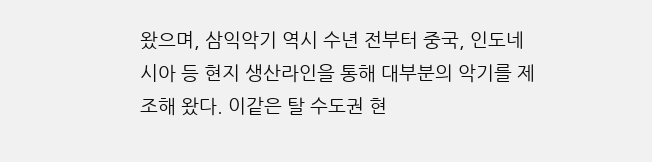왔으며, 삼익악기 역시 수년 전부터 중국, 인도네시아 등 현지 생산라인을 통해 대부분의 악기를 제조해 왔다. 이같은 탈 수도권 현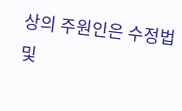상의 주원인은 수정법 및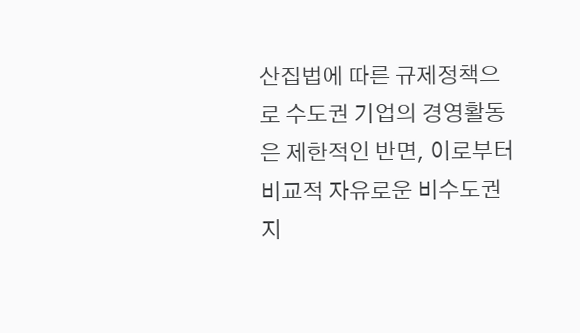산집법에 따른 규제정책으로 수도권 기업의 경영활동은 제한적인 반면, 이로부터 비교적 자유로운 비수도권 지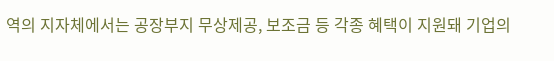역의 지자체에서는 공장부지 무상제공, 보조금 등 각종 혜택이 지원돼 기업의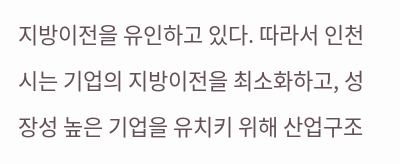지방이전을 유인하고 있다. 따라서 인천시는 기업의 지방이전을 최소화하고, 성장성 높은 기업을 유치키 위해 산업구조